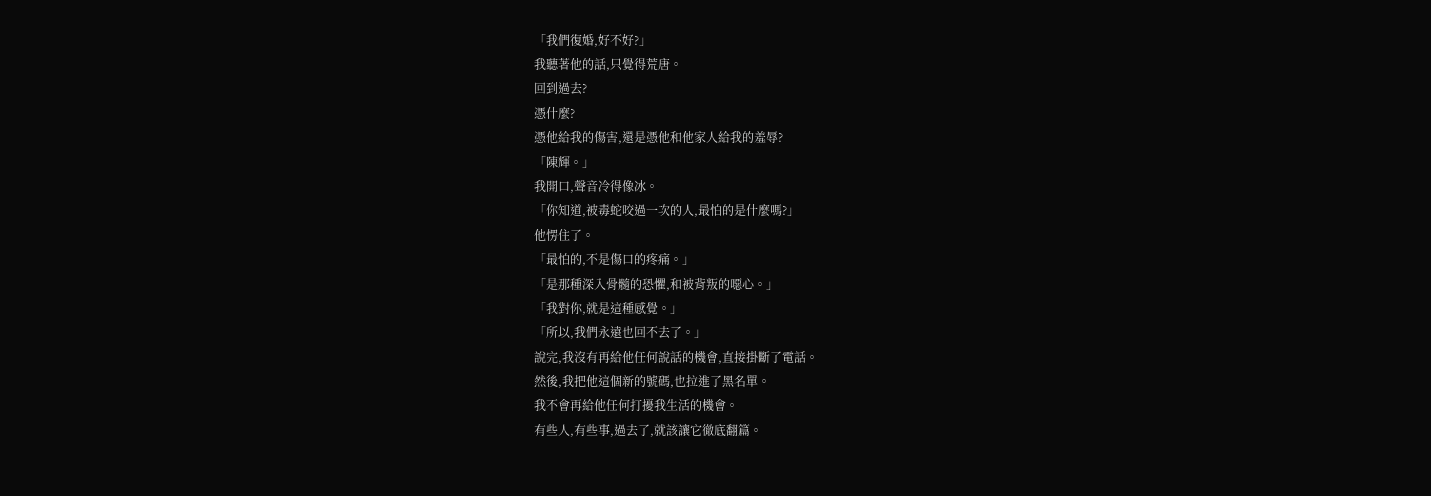「我們復婚,好不好?」
我聽著他的話,只覺得荒唐。
回到過去?
憑什麼?
憑他給我的傷害,還是憑他和他家人給我的羞辱?
「陳輝。」
我開口,聲音冷得像冰。
「你知道,被毒蛇咬過一次的人,最怕的是什麼嗎?」
他愣住了。
「最怕的,不是傷口的疼痛。」
「是那種深入骨髓的恐懼,和被背叛的噁心。」
「我對你,就是這種感覺。」
「所以,我們永遠也回不去了。」
說完,我沒有再給他任何說話的機會,直接掛斷了電話。
然後,我把他這個新的號碼,也拉進了黑名單。
我不會再給他任何打擾我生活的機會。
有些人,有些事,過去了,就該讓它徹底翻篇。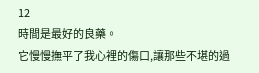12
時間是最好的良藥。
它慢慢撫平了我心裡的傷口,讓那些不堪的過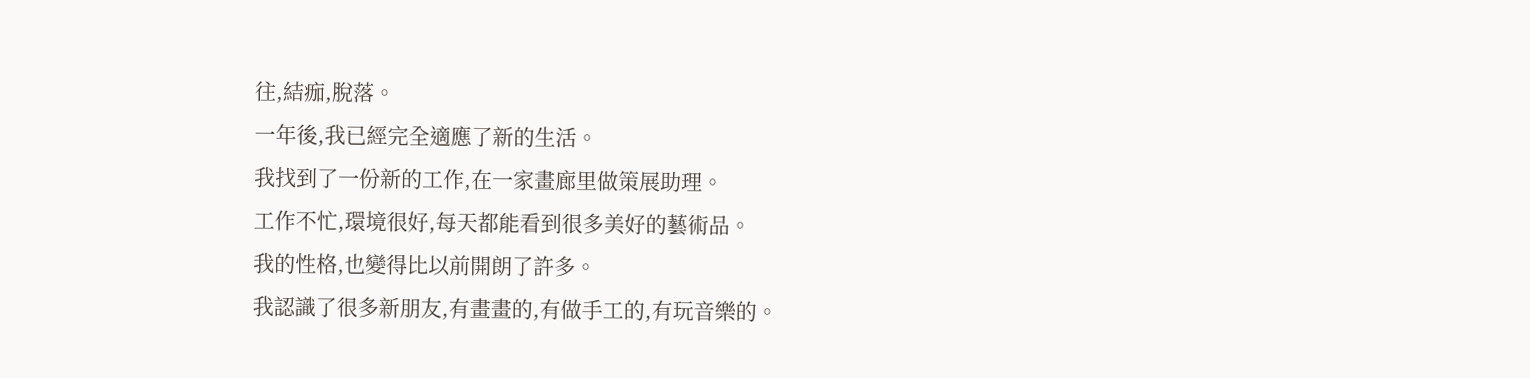往,結痂,脫落。
一年後,我已經完全適應了新的生活。
我找到了一份新的工作,在一家畫廊里做策展助理。
工作不忙,環境很好,每天都能看到很多美好的藝術品。
我的性格,也變得比以前開朗了許多。
我認識了很多新朋友,有畫畫的,有做手工的,有玩音樂的。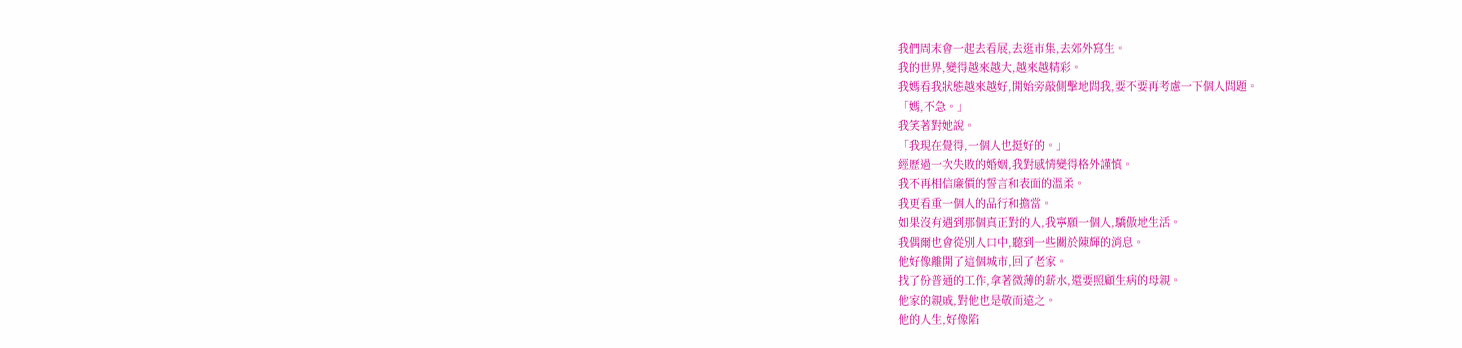我們周末會一起去看展,去逛市集,去郊外寫生。
我的世界,變得越來越大,越來越精彩。
我媽看我狀態越來越好,開始旁敲側擊地問我,要不要再考慮一下個人問題。
「媽,不急。」
我笑著對她說。
「我現在覺得,一個人也挺好的。」
經歷過一次失敗的婚姻,我對感情變得格外謹慎。
我不再相信廉價的誓言和表面的溫柔。
我更看重一個人的品行和擔當。
如果沒有遇到那個真正對的人,我寧願一個人,驕傲地生活。
我偶爾也會從別人口中,聽到一些關於陳輝的消息。
他好像離開了這個城市,回了老家。
找了份普通的工作,拿著微薄的薪水,還要照顧生病的母親。
他家的親戚,對他也是敬而遠之。
他的人生,好像陷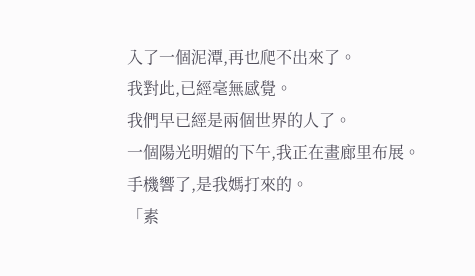入了一個泥潭,再也爬不出來了。
我對此,已經毫無感覺。
我們早已經是兩個世界的人了。
一個陽光明媚的下午,我正在畫廊里布展。
手機響了,是我媽打來的。
「素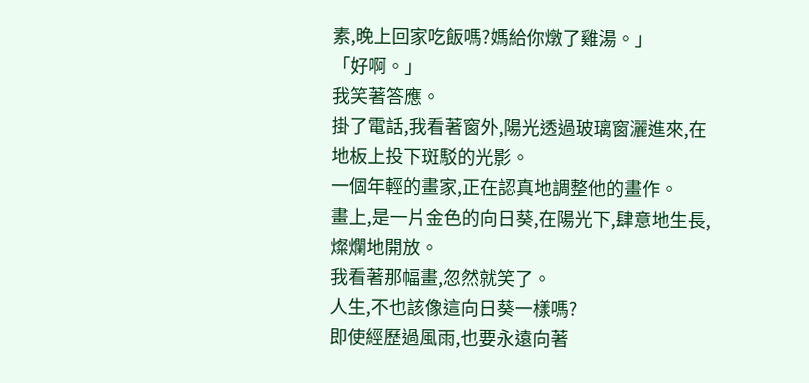素,晚上回家吃飯嗎?媽給你燉了雞湯。」
「好啊。」
我笑著答應。
掛了電話,我看著窗外,陽光透過玻璃窗灑進來,在地板上投下斑駁的光影。
一個年輕的畫家,正在認真地調整他的畫作。
畫上,是一片金色的向日葵,在陽光下,肆意地生長,燦爛地開放。
我看著那幅畫,忽然就笑了。
人生,不也該像這向日葵一樣嗎?
即使經歷過風雨,也要永遠向著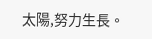太陽,努力生長。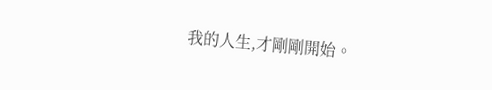我的人生,才剛剛開始。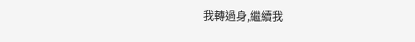我轉過身,繼續我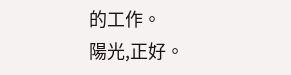的工作。
陽光,正好。